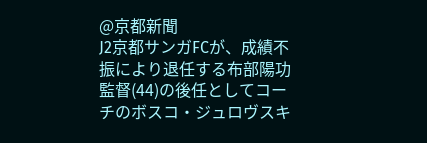@京都新聞
J2京都サンガFCが、成績不振により退任する布部陽功監督(44)の後任としてコーチのボスコ・ジュロヴスキ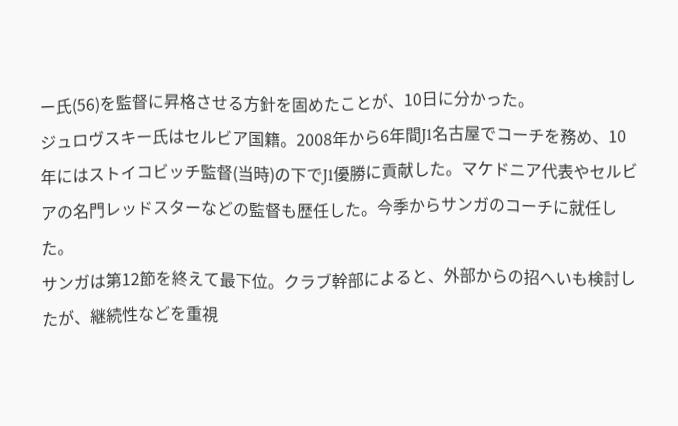ー氏(56)を監督に昇格させる方針を固めたことが、10日に分かった。
ジュロヴスキー氏はセルビア国籍。2008年から6年間J1名古屋でコーチを務め、10年にはストイコビッチ監督(当時)の下でJ1優勝に貢献した。マケドニア代表やセルビアの名門レッドスターなどの監督も歴任した。今季からサンガのコーチに就任した。
サンガは第12節を終えて最下位。クラブ幹部によると、外部からの招へいも検討したが、継続性などを重視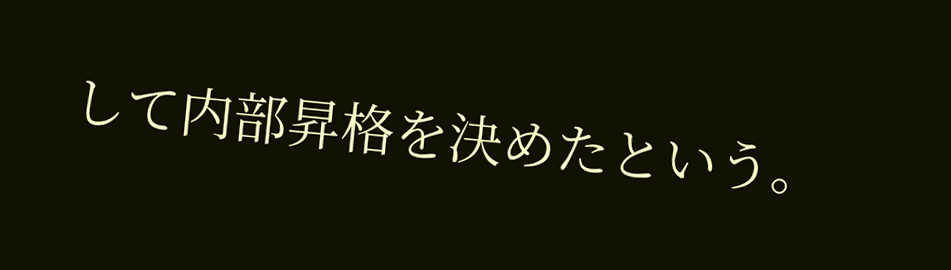して内部昇格を決めたという。